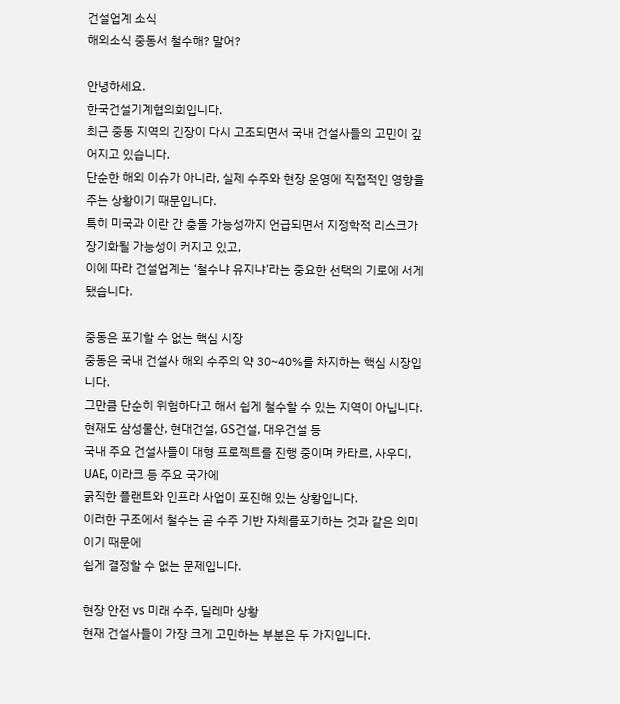건설업계 소식
해외소식 중동서 철수해? 말어?

안녕하세요.
한국건설기계협의회입니다.
최근 중동 지역의 긴장이 다시 고조되면서 국내 건설사들의 고민이 깊어지고 있습니다.
단순한 해외 이슈가 아니라, 실제 수주와 현장 운영에 직접적인 영향을 주는 상황이기 때문입니다.
특히 미국과 이란 간 충돌 가능성까지 언급되면서 지정학적 리스크가 장기화될 가능성이 커지고 있고,
이에 따라 건설업계는 ‘철수냐 유지냐’라는 중요한 선택의 기로에 서게 됐습니다.

중동은 포기할 수 없는 핵심 시장
중동은 국내 건설사 해외 수주의 약 30~40%를 차지하는 핵심 시장입니다.
그만큼 단순히 위험하다고 해서 쉽게 철수할 수 있는 지역이 아닙니다.
현재도 삼성물산, 현대건설, GS건설, 대우건설 등
국내 주요 건설사들이 대형 프로젝트를 진행 중이며 카타르, 사우디, UAE, 이라크 등 주요 국가에
굵직한 플랜트와 인프라 사업이 포진해 있는 상황입니다.
이러한 구조에서 철수는 곧 수주 기반 자체를포기하는 것과 같은 의미이기 때문에
쉽게 결정할 수 없는 문제입니다.

현장 안전 vs 미래 수주, 딜레마 상황
현재 건설사들이 가장 크게 고민하는 부분은 두 가지입니다.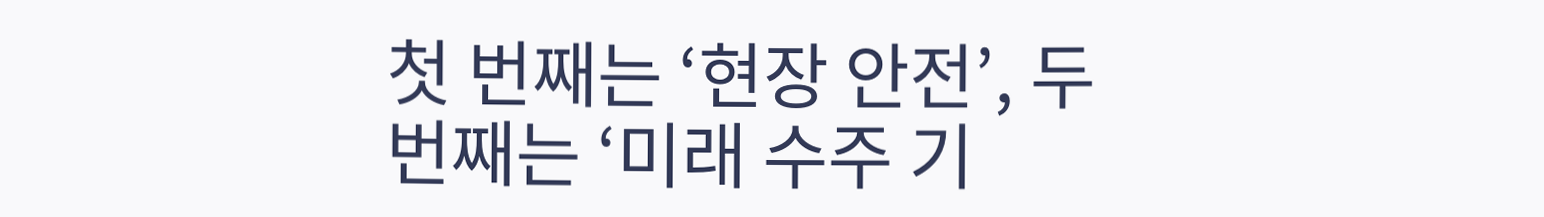첫 번째는 ‘현장 안전’, 두 번째는 ‘미래 수주 기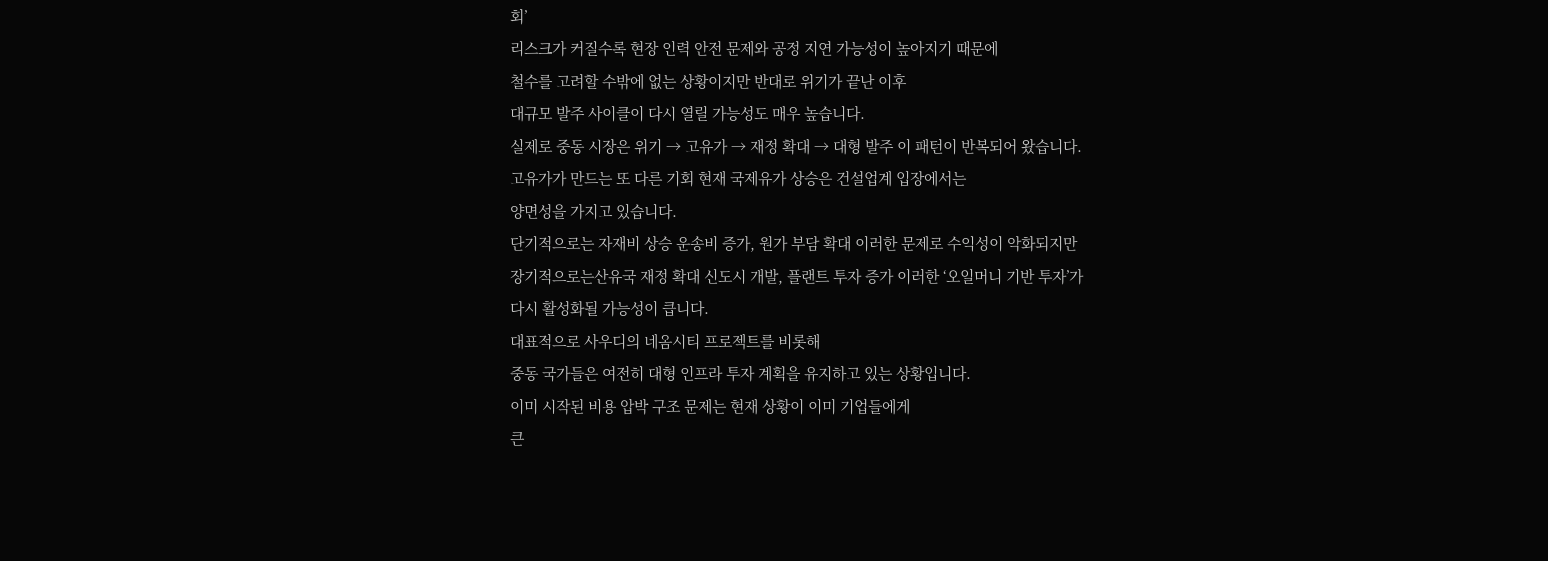회’
리스크가 커질수록 현장 인력 안전 문제와 공정 지연 가능성이 높아지기 때문에
철수를 고려할 수밖에 없는 상황이지만 반대로 위기가 끝난 이후
대규모 발주 사이클이 다시 열릴 가능성도 매우 높습니다.
실제로 중동 시장은 위기 → 고유가 → 재정 확대 → 대형 발주 이 패턴이 반복되어 왔습니다.
고유가가 만드는 또 다른 기회 현재 국제유가 상승은 건설업계 입장에서는
양면성을 가지고 있습니다.
단기적으로는 자재비 상승 운송비 증가, 원가 부담 확대 이러한 문제로 수익성이 악화되지만
장기적으로는산유국 재정 확대 신도시 개발, 플랜트 투자 증가 이러한 ‘오일머니 기반 투자’가
다시 활성화될 가능성이 큽니다.
대표적으로 사우디의 네옴시티 프로젝트를 비롯해
중동 국가들은 여전히 대형 인프라 투자 계획을 유지하고 있는 상황입니다.
이미 시작된 비용 압박 구조 문제는 현재 상황이 이미 기업들에게
큰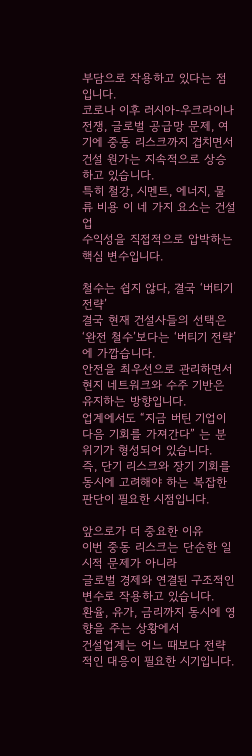부담으로 작용하고 있다는 점입니다.
코로나 이후 러시아-우크라이나 전쟁, 글로벌 공급망 문제, 여기에 중동 리스크까지 겹치면서
건설 원가는 지속적으로 상승하고 있습니다.
특히 철강, 시멘트, 에너지, 물류 비용 이 네 가지 요소는 건설업
수익성을 직접적으로 압박하는 핵심 변수입니다.

철수는 쉽지 않다, 결국 ‘버티기 전략’
결국 현재 건설사들의 선택은 ‘완전 철수’보다는 ‘버티기 전략’에 가깝습니다.
안전을 최우선으로 관리하면서 현지 네트워크와 수주 기반은 유지하는 방향입니다.
업계에서도 “지금 버틴 기업이 다음 기회를 가져간다” 는 분위기가 형성되어 있습니다.
즉, 단기 리스크와 장기 기회를 동시에 고려해야 하는 복잡한 판단이 필요한 시점입니다.

앞으로가 더 중요한 이유
이번 중동 리스크는 단순한 일시적 문제가 아니라
글로벌 경제와 연결된 구조적인 변수로 작용하고 있습니다.
환율, 유가, 금리까지 동시에 영향을 주는 상황에서
건설업계는 어느 때보다 전략적인 대응이 필요한 시기입니다.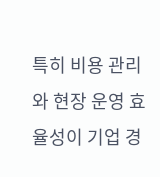특히 비용 관리와 현장 운영 효율성이 기업 경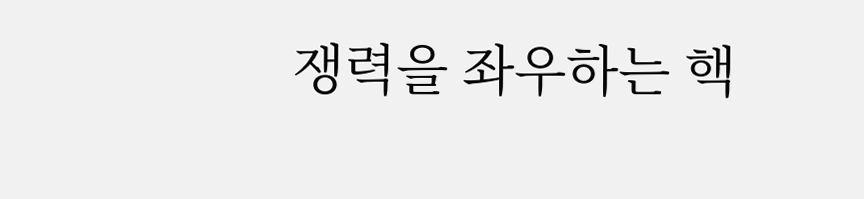쟁력을 좌우하는 핵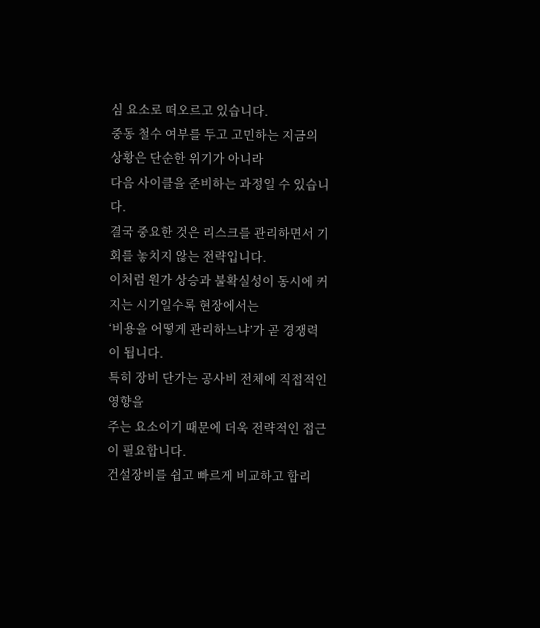심 요소로 떠오르고 있습니다.
중동 철수 여부를 두고 고민하는 지금의 상황은 단순한 위기가 아니라
다음 사이클을 준비하는 과정일 수 있습니다.
결국 중요한 것은 리스크를 관리하면서 기회를 놓치지 않는 전략입니다.
이처럼 원가 상승과 불확실성이 동시에 커지는 시기일수록 현장에서는
‘비용을 어떻게 관리하느냐’가 곧 경쟁력이 됩니다.
특히 장비 단가는 공사비 전체에 직접적인 영향을
주는 요소이기 때문에 더욱 전략적인 접근이 필요합니다.
건설장비를 쉽고 빠르게 비교하고 합리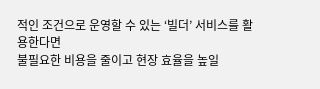적인 조건으로 운영할 수 있는 ‘빌더’ 서비스를 활용한다면
불필요한 비용을 줄이고 현장 효율을 높일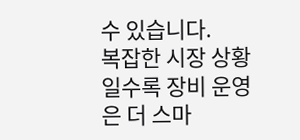수 있습니다.
복잡한 시장 상황일수록 장비 운영은 더 스마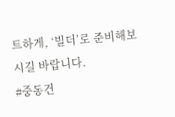트하게, ‘빌더’로 준비해보시길 바랍니다.
#중동건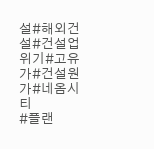설#해외건설#건설업위기#고유가#건설원가#네옴시티
#플랜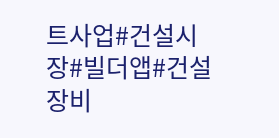트사업#건설시장#빌더앱#건설장비